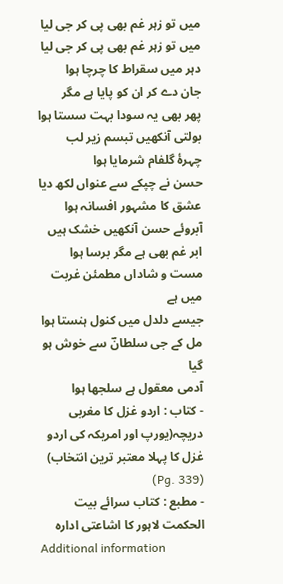میں تو زہر غم بھی پی کر جی لیا
میں تو زہر غم بھی پی کر جی لیا
دہر میں سقراط کا چرچا ہوا
جان دے کر ان کو پایا ہے مگر
پھر بھی یہ سودا بہت سستا ہوا
بولتی آنکھیں تبسم زیر لب
چہرۂ گلفام شرمایا ہوا
حسن نے چپکے سے عنواں لکھ دیا
عشق کا مشہور افسانہ ہوا
آبروئے حسن آنکھیں خشک ہیں
ابر غم بھی ہے مگر برسا ہوا
مست و شاداں مطمئن غربت میں ہے
جیسے دلدل میں کنول ہنستا ہوا
مل کے جی سلطانؔ سے خوش ہو گیا
آدمی معقول ہے سلجھا ہوا
- کتاب : اردو غزل کا مغربی دریچہ(یورپ اور امریکہ کی اردو غزل کا پہلا معتبر ترین انتخاب) (Pg. 339)
- مطبع : کتاب سرائے بیت الحکمت لاہور کا اشاعتی ادارہ
Additional information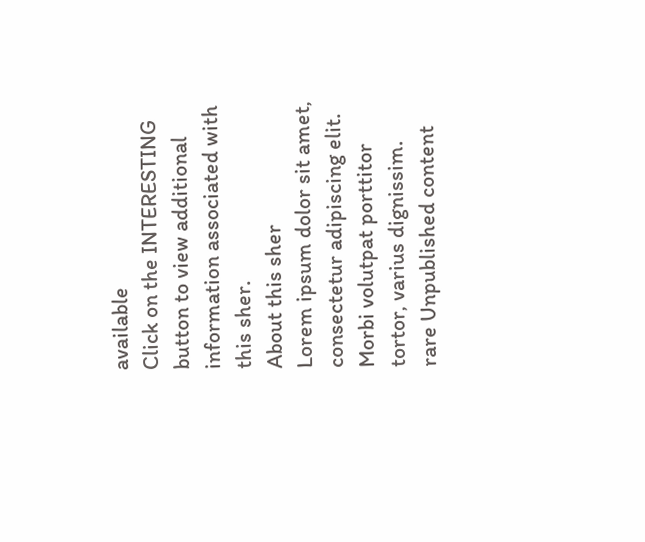available
Click on the INTERESTING button to view additional information associated with this sher.
About this sher
Lorem ipsum dolor sit amet, consectetur adipiscing elit. Morbi volutpat porttitor tortor, varius dignissim.
rare Unpublished content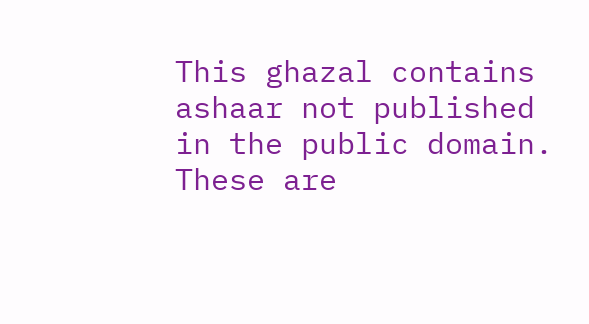This ghazal contains ashaar not published in the public domain. These are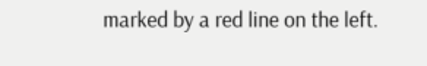marked by a red line on the left.